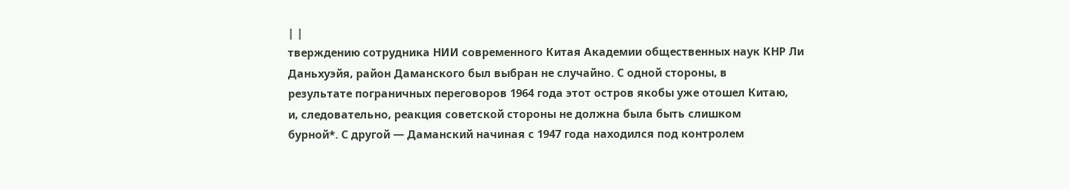| |
тверждению сотрудника НИИ современного Китая Академии общественных наук КНР Ли
Даньхуэйя, район Даманского был выбран не случайно. С одной стороны, в
результате пограничных переговоров 1964 года этот остров якобы уже отошел Китаю,
и, следовательно, реакция советской стороны не должна была быть слишком
бурной*. С другой — Даманский начиная с 1947 года находился под контролем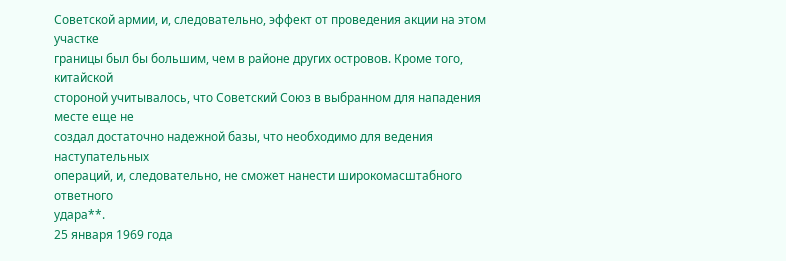Советской армии, и, следовательно, эффект от проведения акции на этом участке
границы был бы большим, чем в районе других островов. Кроме того, китайской
стороной учитывалось, что Советский Союз в выбранном для нападения месте еще не
создал достаточно надежной базы, что необходимо для ведения наступательных
операций, и, следовательно, не сможет нанести широкомасштабного ответного
удара**.
25 января 1969 года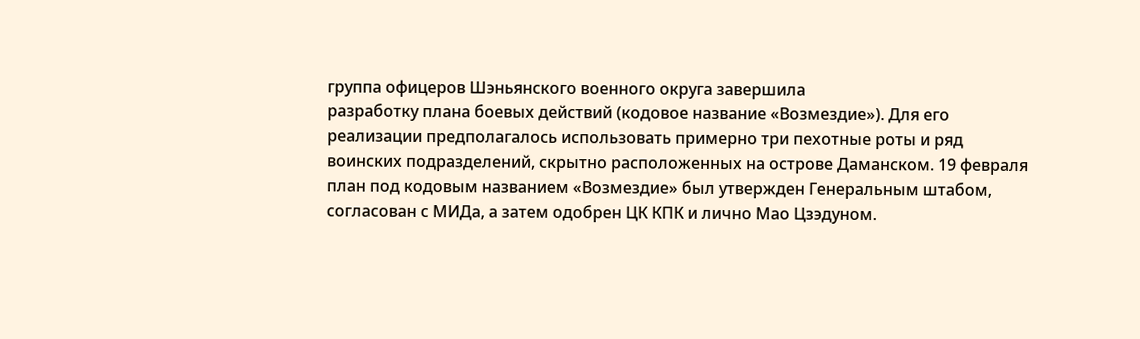группа офицеров Шэньянского военного округа завершила
разработку плана боевых действий (кодовое название «Возмездие»). Для его
реализации предполагалось использовать примерно три пехотные роты и ряд
воинских подразделений, скрытно расположенных на острове Даманском. 19 февраля
план под кодовым названием «Возмездие» был утвержден Генеральным штабом,
согласован с МИДа, а затем одобрен ЦК КПК и лично Мао Цзэдуном.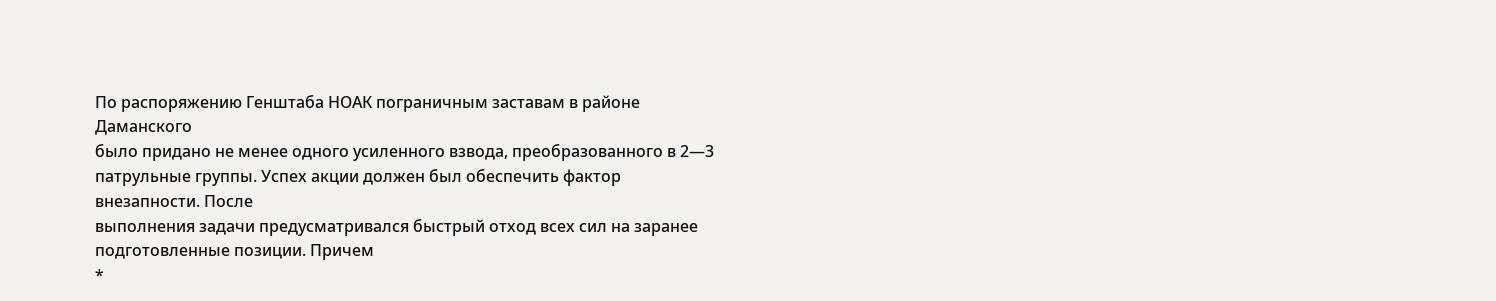По распоряжению Генштаба НОАК пограничным заставам в районе Даманского
было придано не менее одного усиленного взвода, преобразованного в 2—3
патрульные группы. Успех акции должен был обеспечить фактор внезапности. После
выполнения задачи предусматривался быстрый отход всех сил на заранее
подготовленные позиции. Причем
*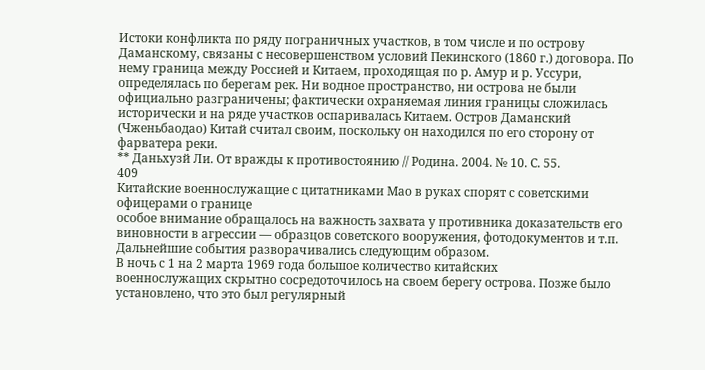Истоки конфликта по ряду пограничных участков, в том числе и по острову
Даманскому, связаны с несовершенством условий Пекинского (1860 г.) договора. По
нему граница между Россией и Китаем, проходящая по р. Амур и р. Уссури,
определялась по берегам рек. Ни водное пространство, ни острова не были
официально разграничены; фактически охраняемая линия границы сложилась
исторически и на ряде участков оспаривалась Китаем. Остров Даманский
(Чженьбаодао) Китай считал своим, поскольку он находился по его сторону от
фарватера реки.
** Даньхузй Ли. От вражды к противостоянию // Родина. 2004. № 10. С. 55.
409
Китайские военнослужащие с цитатниками Мао в руках спорят с советскими
офицерами о границе
особое внимание обращалось на важность захвата у противника доказательств его
виновности в агрессии — образцов советского вооружения, фотодокументов и т.п.
Дальнейшие события разворачивались следующим образом.
В ночь с 1 на 2 марта 1969 года большое количество китайских
военнослужащих скрытно сосредоточилось на своем берегу острова. Позже было
установлено, что это был регулярный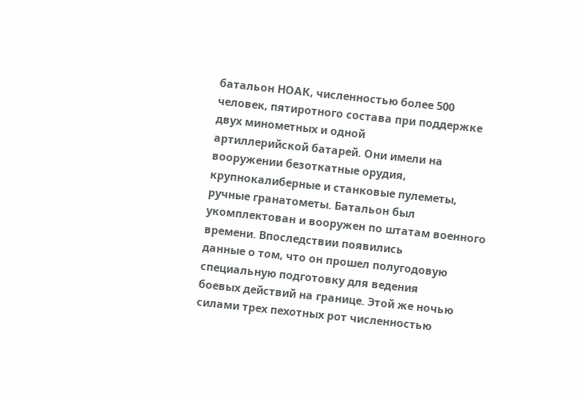батальон НОАК, численностью более 500
человек, пятиротного состава при поддержке двух минометных и одной
артиллерийской батарей. Они имели на вооружении безоткатные орудия,
крупнокалиберные и станковые пулеметы, ручные гранатометы. Батальон был
укомплектован и вооружен по штатам военного времени. Впоследствии появились
данные о том, что он прошел полугодовую специальную подготовку для ведения
боевых действий на границе. Этой же ночью силами трех пехотных рот численностью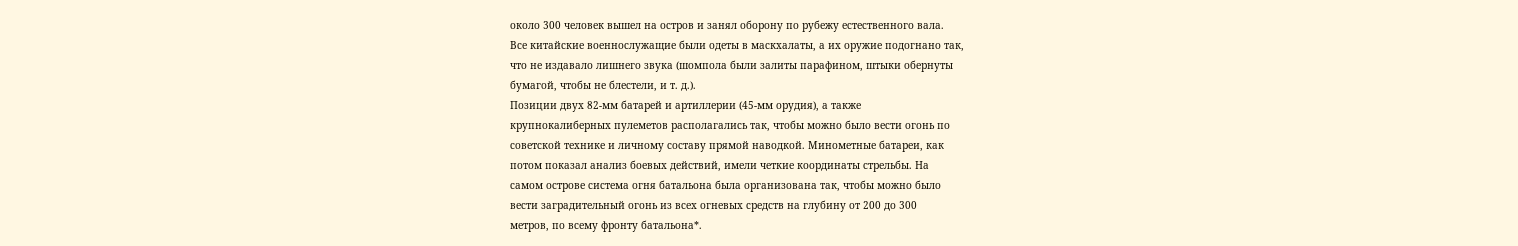около 300 человек вышел на остров и занял оборону по рубежу естественного вала.
Все китайские военнослужащие были одеты в маскхалаты, а их оружие подогнано так,
что не издавало лишнего звука (шомпола были залиты парафином, штыки обернуты
бумагой, чтобы не блестели, и т. д.).
Позиции двух 82-мм батарей и артиллерии (45-мм орудия), а также
крупнокалиберных пулеметов располагались так, чтобы можно было вести огонь по
советской технике и личному составу прямой наводкой. Минометные батареи, как
потом показал анализ боевых действий, имели четкие координаты стрельбы. На
самом острове система огня батальона была организована так, чтобы можно было
вести заградительный огонь из всех огневых средств на глубину от 200 до 300
метров, по всему фронту батальона*.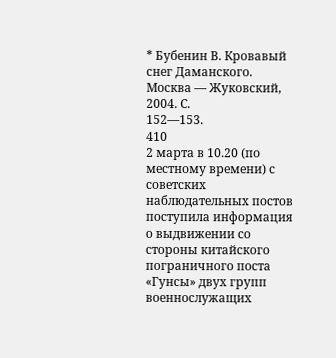* Бубенин В. Кровавый снег Даманского. Москва — Жуковский, 2004. С.
152—153.
410
2 марта в 10.20 (по местному времени) с советских наблюдательных постов
поступила информация о выдвижении со стороны китайского пограничного поста
«Гунсы» двух групп военнослужащих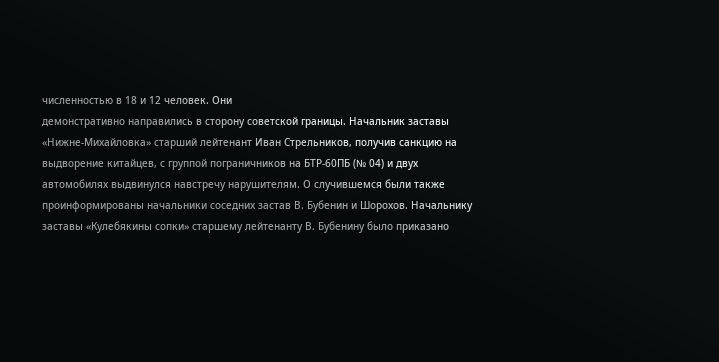численностью в 18 и 12 человек. Они
демонстративно направились в сторону советской границы. Начальник заставы
«Нижне-Михайловка» старший лейтенант Иван Стрельников, получив санкцию на
выдворение китайцев, с группой пограничников на БТР-60ПБ (№ 04) и двух
автомобилях выдвинулся навстречу нарушителям. О случившемся были также
проинформированы начальники соседних застав В. Бубенин и Шорохов. Начальнику
заставы «Кулебякины сопки» старшему лейтенанту В. Бубенину было приказано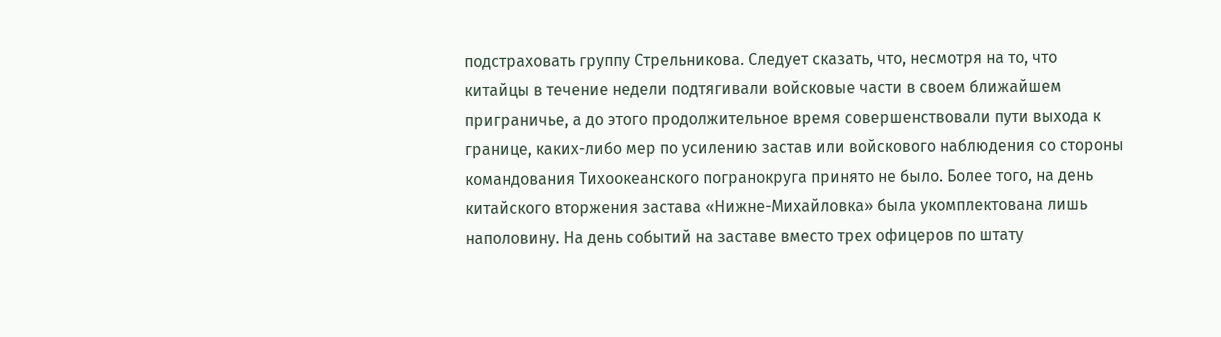подстраховать группу Стрельникова. Следует сказать, что, несмотря на то, что
китайцы в течение недели подтягивали войсковые части в своем ближайшем
приграничье, а до этого продолжительное время совершенствовали пути выхода к
границе, каких-либо мер по усилению застав или войскового наблюдения со стороны
командования Тихоокеанского погранокруга принято не было. Более того, на день
китайского вторжения застава «Нижне-Михайловка» была укомплектована лишь
наполовину. На день событий на заставе вместо трех офицеров по штату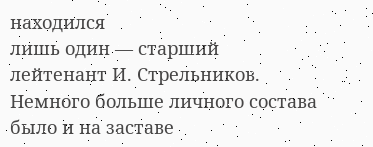находился
лишь один — старший лейтенант И. Стрельников. Немного больше личного состава
было и на заставе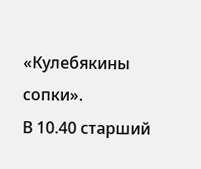«Кулебякины сопки».
В 10.40 старший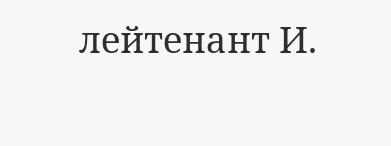лейтенант И.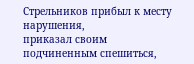Стрельников прибыл к месту нарушения,
приказал своим подчиненным спешиться,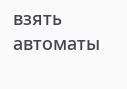взять автоматы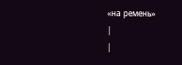«на ремень»
|
|